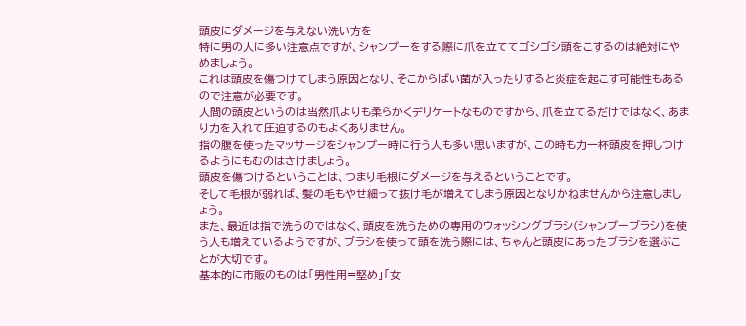頭皮にダメージを与えない洗い方を
特に男の人に多い注意点ですが、シャンプーをする際に爪を立ててゴシゴシ頭をこするのは絶対にやめましょう。
これは頭皮を傷つけてしまう原因となり、そこからばい菌が入ったりすると炎症を起こす可能性もあるので注意が必要です。
人間の頭皮というのは当然爪よりも柔らかくデリケートなものですから、爪を立てるだけではなく、あまり力を入れて圧迫するのもよくありません。
指の腹を使ったマッサージをシャンプー時に行う人も多い思いますが、この時も力一杯頭皮を押しつけるようにもむのはさけましょう。
頭皮を傷つけるということは、つまり毛根にダメージを与えるということです。
そして毛根が弱れば、髪の毛もやせ細って抜け毛が増えてしまう原因となりかねませんから注意しましょう。
また、最近は指で洗うのではなく、頭皮を洗うための専用のウォッシングブラシ(シャンプーブラシ)を使う人も増えているようですが、ブラシを使って頭を洗う際には、ちゃんと頭皮にあったブラシを選ぶことが大切です。
基本的に市販のものは「男性用=堅め」「女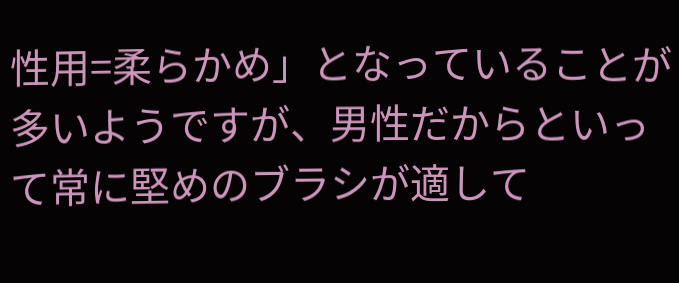性用=柔らかめ」となっていることが多いようですが、男性だからといって常に堅めのブラシが適して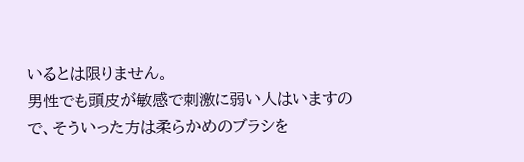いるとは限りません。
男性でも頭皮が敏感で刺激に弱い人はいますので、そういった方は柔らかめのブラシを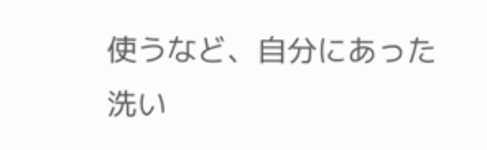使うなど、自分にあった洗い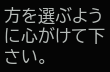方を選ぶように心がけて下さい。